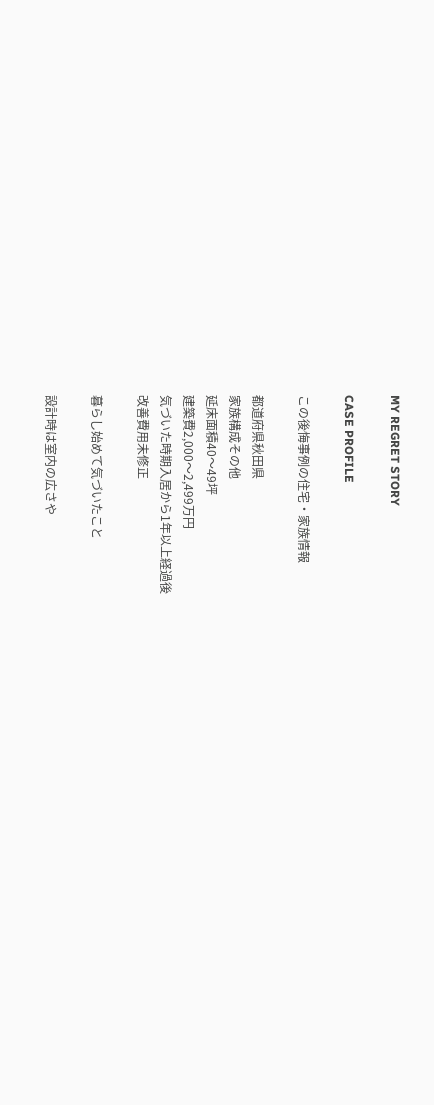MY REGRET STORY

CASE PROFILE

この後悔事例の住宅・家族情報

都道府県秋田県
家族構成その他
延床面積40〜49坪
建築費2,000〜2,499万円
気づいた時期入居から1年以上経過後
改善費用未修正

暮らし始めて気づいたこと

設計時は室内の広さや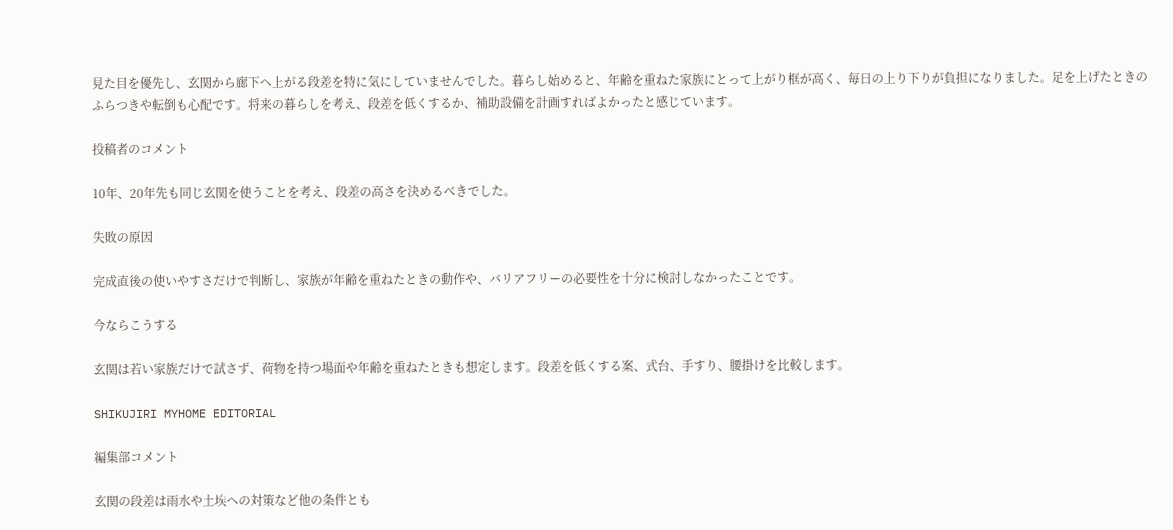見た目を優先し、玄関から廊下へ上がる段差を特に気にしていませんでした。暮らし始めると、年齢を重ねた家族にとって上がり框が高く、毎日の上り下りが負担になりました。足を上げたときのふらつきや転倒も心配です。将来の暮らしを考え、段差を低くするか、補助設備を計画すればよかったと感じています。

投稿者のコメント

10年、20年先も同じ玄関を使うことを考え、段差の高さを決めるべきでした。

失敗の原因

完成直後の使いやすさだけで判断し、家族が年齢を重ねたときの動作や、バリアフリーの必要性を十分に検討しなかったことです。

今ならこうする

玄関は若い家族だけで試さず、荷物を持つ場面や年齢を重ねたときも想定します。段差を低くする案、式台、手すり、腰掛けを比較します。

SHIKUJIRI MYHOME EDITORIAL

編集部コメント

玄関の段差は雨水や土埃への対策など他の条件とも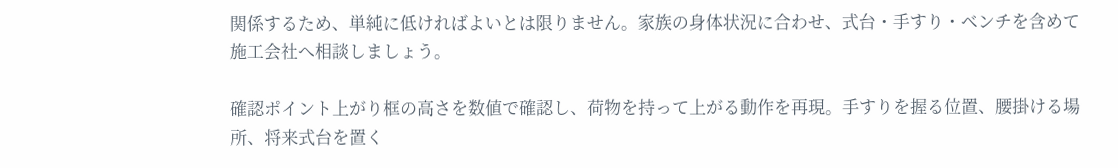関係するため、単純に低ければよいとは限りません。家族の身体状況に合わせ、式台・手すり・ベンチを含めて施工会社へ相談しましょう。

確認ポイント上がり框の高さを数値で確認し、荷物を持って上がる動作を再現。手すりを握る位置、腰掛ける場所、将来式台を置く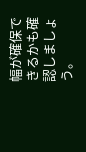幅が確保できるかも確認しましょう。